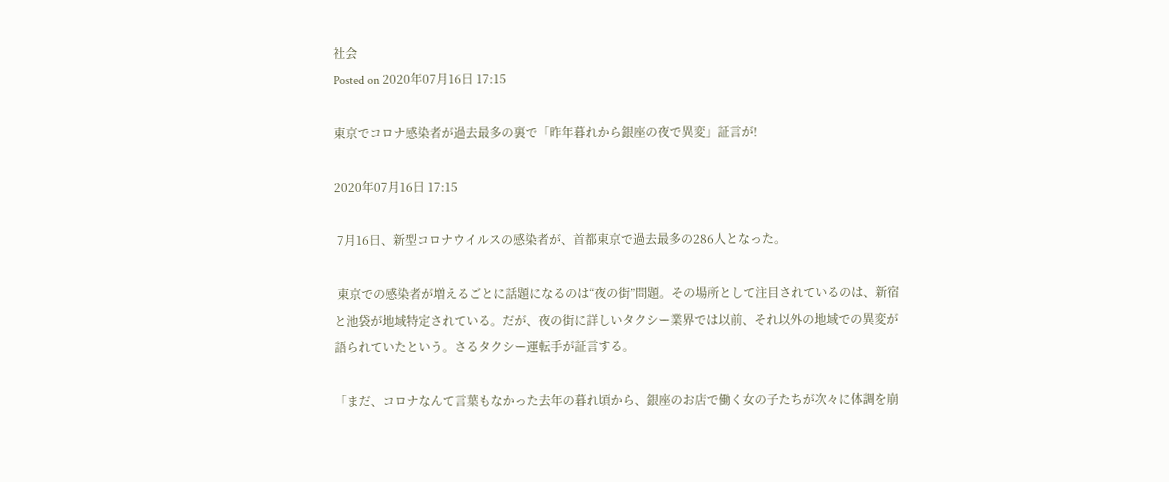社会
Posted on 2020年07月16日 17:15

東京でコロナ感染者が過去最多の裏で「昨年暮れから銀座の夜で異変」証言が!

2020年07月16日 17:15

 7月16日、新型コロナウイルスの感染者が、首都東京で過去最多の286人となった。

 東京での感染者が増えるごとに話題になるのは“夜の街”問題。その場所として注目されているのは、新宿と池袋が地域特定されている。だが、夜の街に詳しいタクシー業界では以前、それ以外の地域での異変が語られていたという。さるタクシー運転手が証言する。

「まだ、コロナなんて言葉もなかった去年の暮れ頃から、銀座のお店で働く女の子たちが次々に体調を崩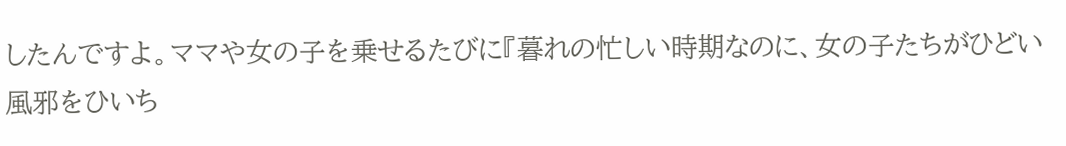したんですよ。ママや女の子を乗せるたびに『暮れの忙しい時期なのに、女の子たちがひどい風邪をひいち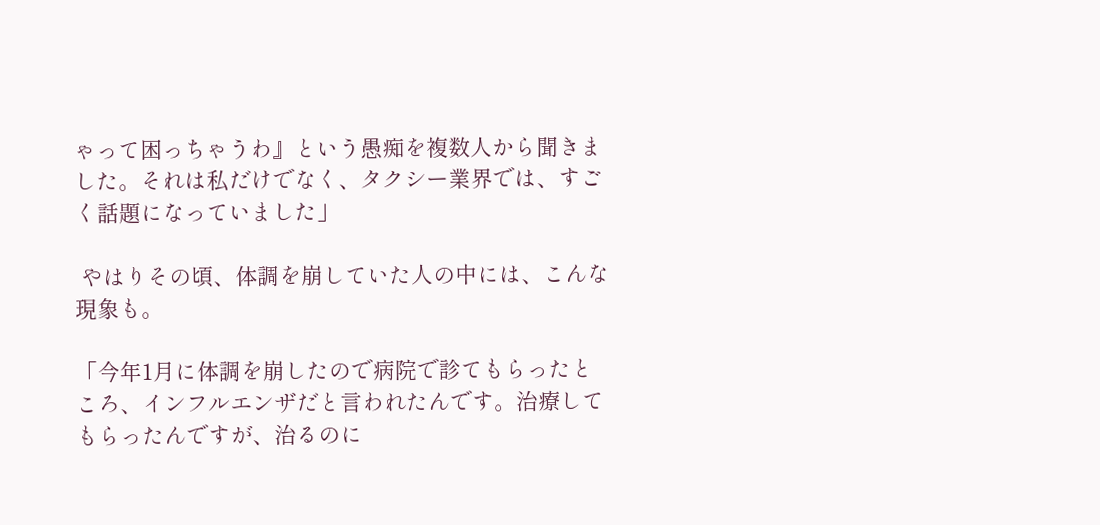ゃって困っちゃうわ』という愚痴を複数人から聞きました。それは私だけでなく、タクシー業界では、すごく話題になっていました」

 やはりその頃、体調を崩していた人の中には、こんな現象も。

「今年1月に体調を崩したので病院で診てもらったところ、インフルエンザだと言われたんです。治療してもらったんですが、治るのに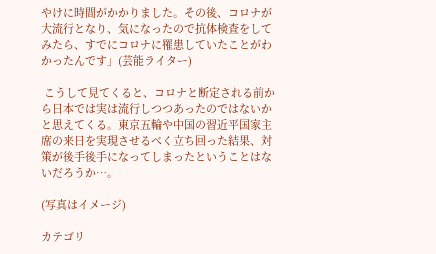やけに時間がかかりました。その後、コロナが大流行となり、気になったので抗体検査をしてみたら、すでにコロナに罹患していたことがわかったんです」(芸能ライター)

 こうして見てくると、コロナと断定される前から日本では実は流行しつつあったのではないかと思えてくる。東京五輪や中国の習近平国家主席の来日を実現させるべく立ち回った結果、対策が後手後手になってしまったということはないだろうか…。

(写真はイメージ)

カテゴリ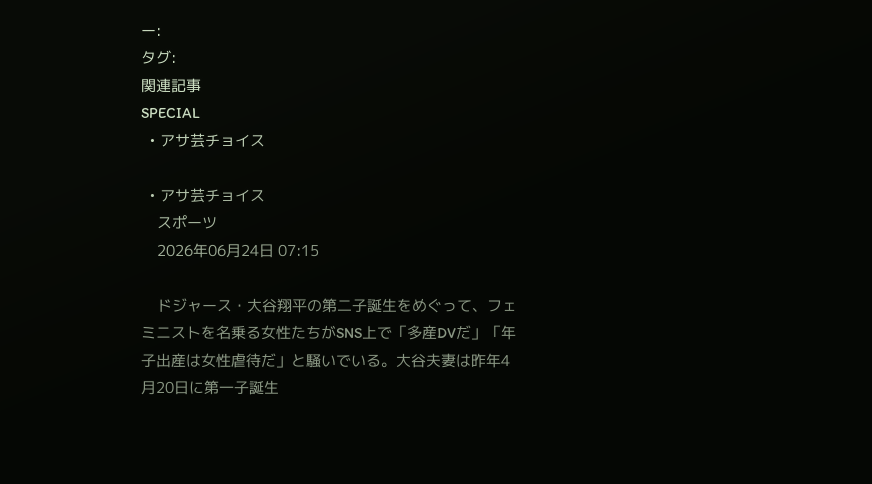ー:
タグ:
関連記事
SPECIAL
  • アサ芸チョイス

  • アサ芸チョイス
    スポーツ
    2026年06月24日 07:15

    ドジャース・大谷翔平の第二子誕生をめぐって、フェミニストを名乗る女性たちがSNS上で「多産DVだ」「年子出産は女性虐待だ」と騒いでいる。大谷夫妻は昨年4月20日に第一子誕生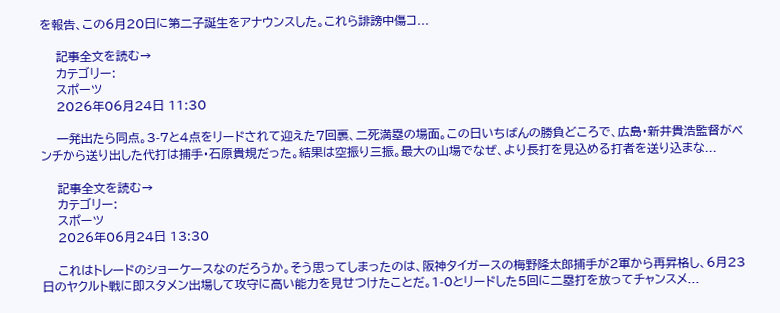を報告、この6月20日に第二子誕生をアナウンスした。これら誹謗中傷コ...

    記事全文を読む→
    カテゴリー:
    スポーツ
    2026年06月24日 11:30

    一発出たら同点。3-7と4点をリードされて迎えた7回裏、二死満塁の場面。この日いちばんの勝負どころで、広島・新井貴浩監督がベンチから送り出した代打は捕手・石原貴規だった。結果は空振り三振。最大の山場でなぜ、より長打を見込める打者を送り込まな...

    記事全文を読む→
    カテゴリー:
    スポーツ
    2026年06月24日 13:30

    これはトレードのショーケースなのだろうか。そう思ってしまったのは、阪神タイガースの梅野隆太郎捕手が2軍から再昇格し、6月23日のヤクルト戦に即スタメン出場して攻守に高い能力を見せつけたことだ。1-0とリードした5回に二塁打を放ってチャンスメ...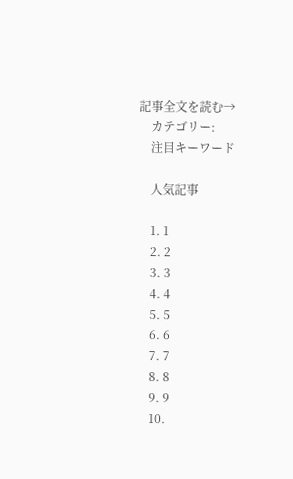記事全文を読む→
    カテゴリー:
    注目キーワード

    人気記事

    1. 1
    2. 2
    3. 3
    4. 4
    5. 5
    6. 6
    7. 7
    8. 8
    9. 9
    10.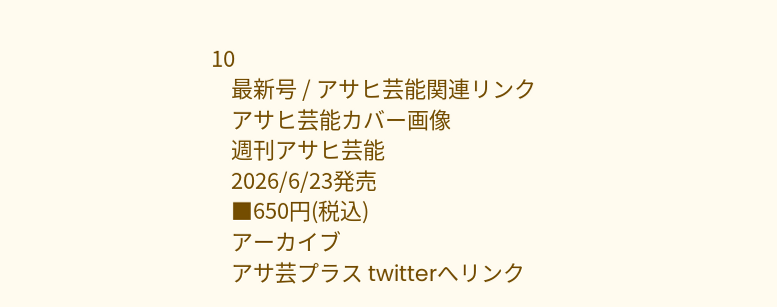10
    最新号 / アサヒ芸能関連リンク
    アサヒ芸能カバー画像
    週刊アサヒ芸能
    2026/6/23発売
    ■650円(税込)
    アーカイブ
    アサ芸プラス twitterへリンク